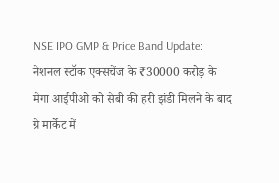NSE IPO GMP & Price Band Update: नेशनल स्टॉक एक्सचेंज के ₹30000 करोड़ के मेगा आईपीओ को सेबी की हरी झंडी मिलने के बाद ग्रे मार्केट में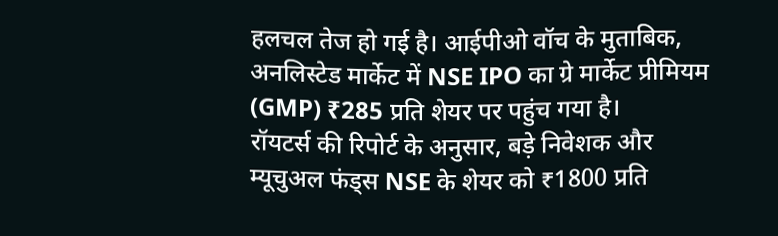हलचल तेज हो गई है। आईपीओ वॉच के मुताबिक, अनलिस्टेड मार्केट में NSE IPO का ग्रे मार्केट प्रीमियम (GMP) ₹285 प्रति शेयर पर पहुंच गया है।
रॉयटर्स की रिपोर्ट के अनुसार, बड़े निवेशक और म्यूचुअल फंड्स NSE के शेयर को ₹1800 प्रति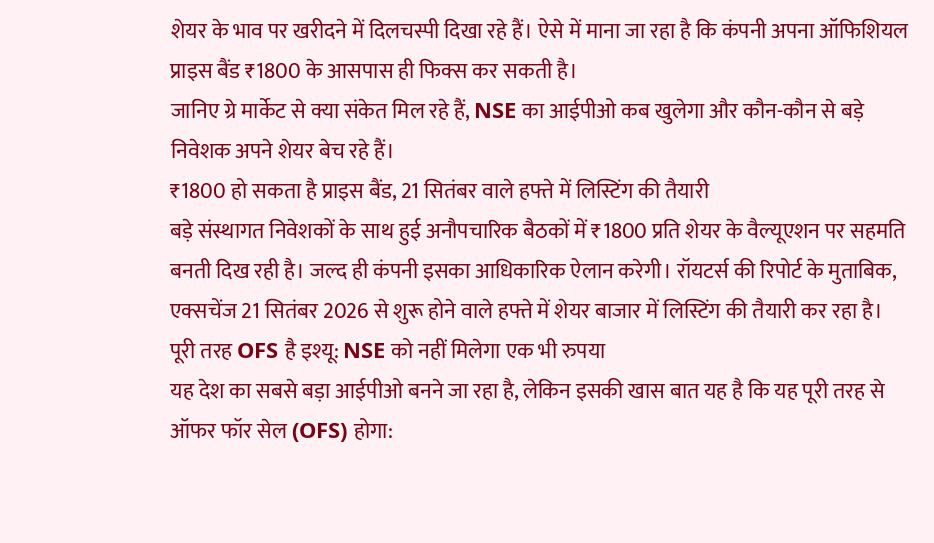शेयर के भाव पर खरीदने में दिलचस्पी दिखा रहे हैं। ऐसे में माना जा रहा है कि कंपनी अपना ऑफिशियल प्राइस बैंड ₹1800 के आसपास ही फिक्स कर सकती है।
जानिए ग्रे मार्केट से क्या संकेत मिल रहे हैं, NSE का आईपीओ कब खुलेगा और कौन-कौन से बड़े निवेशक अपने शेयर बेच रहे हैं।
₹1800 हो सकता है प्राइस बैंड, 21 सितंबर वाले हफ्ते में लिस्टिंग की तैयारी
बड़े संस्थागत निवेशकों के साथ हुई अनौपचारिक बैठकों में ₹1800 प्रति शेयर के वैल्यूएशन पर सहमति बनती दिख रही है। जल्द ही कंपनी इसका आधिकारिक ऐलान करेगी। रॉयटर्स की रिपोर्ट के मुताबिक, एक्सचेंज 21 सितंबर 2026 से शुरू होने वाले हफ्ते में शेयर बाजार में लिस्टिंग की तैयारी कर रहा है।
पूरी तरह OFS है इश्यू: NSE को नहीं मिलेगा एक भी रुपया
यह देश का सबसे बड़ा आईपीओ बनने जा रहा है, लेकिन इसकी खास बात यह है कि यह पूरी तरह से ऑफर फॉर सेल (OFS) होगा: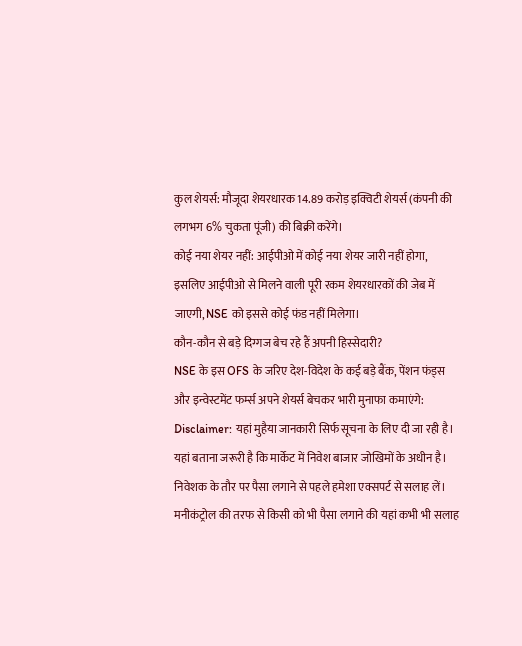कुल शेयर्स: मौजूदा शेयरधारक 14.89 करोड़ इक्विटी शेयर्स (कंपनी की लगभग 6% चुकता पूंजी) की बिक्री करेंगे।
कोई नया शेयर नहीं: आईपीओ में कोई नया शेयर जारी नहीं होगा, इसलिए आईपीओ से मिलने वाली पूरी रकम शेयरधारकों की जेब में जाएगी, NSE को इससे कोई फंड नहीं मिलेगा।
कौन-कौन से बड़े दिग्गज बेच रहे हैं अपनी हिस्सेदारी?
NSE के इस OFS के जरिए देश-विदेश के कई बड़े बैंक, पेंशन फंड्स और इन्वेस्टमेंट फर्म्स अपने शेयर्स बेचकर भारी मुनाफा कमाएंगे:
Disclaimer: यहां मुहैया जानकारी सिर्फ सूचना के लिए दी जा रही है। यहां बताना जरूरी है कि मार्केट में निवेश बाजार जोखिमों के अधीन है। निवेशक के तौर पर पैसा लगाने से पहले हमेशा एक्सपर्ट से सलाह लें। मनीकंट्रोल की तरफ से किसी को भी पैसा लगाने की यहां कभी भी सलाह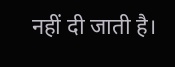नहीं दी जाती है।